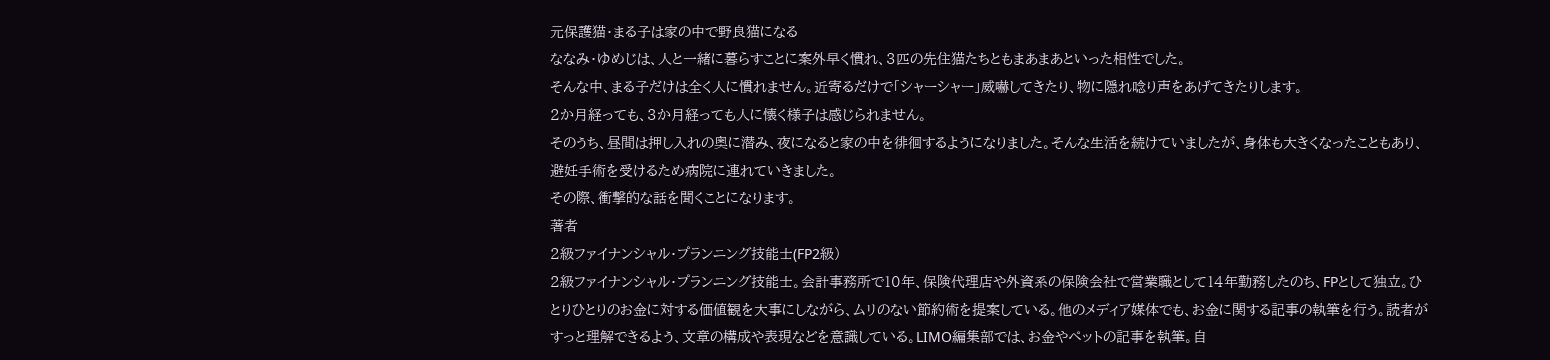元保護猫・まる子は家の中で野良猫になる
ななみ・ゆめじは、人と一緒に暮らすことに案外早く慣れ、3匹の先住猫たちともまあまあといった相性でした。
そんな中、まる子だけは全く人に慣れません。近寄るだけで「シャーシャー」威嚇してきたり、物に隠れ唸り声をあげてきたりします。
2か月経っても、3か月経っても人に懐く様子は感じられません。
そのうち、昼間は押し入れの奥に潜み、夜になると家の中を徘徊するようになりました。そんな生活を続けていましたが、身体も大きくなったこともあり、避妊手術を受けるため病院に連れていきました。
その際、衝撃的な話を聞くことになります。
著者
2級ファイナンシャル・プランニング技能士(FP2級)
2級ファイナンシャル・プランニング技能士。会計事務所で10年、保険代理店や外資系の保険会社で営業職として14年勤務したのち、FPとして独立。ひとりひとりのお金に対する価値観を大事にしながら、ムリのない節約術を提案している。他のメディア媒体でも、お金に関する記事の執筆を行う。読者がすっと理解できるよう、文章の構成や表現などを意識している。LIMO編集部では、お金やペットの記事を執筆。自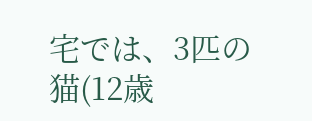宅では、3匹の猫(12歳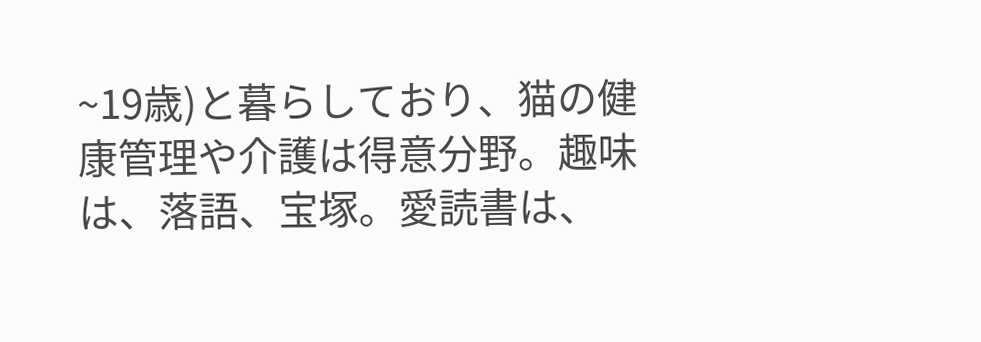~19歳)と暮らしており、猫の健康管理や介護は得意分野。趣味は、落語、宝塚。愛読書は、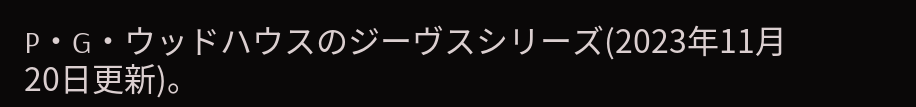P・G・ウッドハウスのジーヴスシリーズ(2023年11月20日更新)。